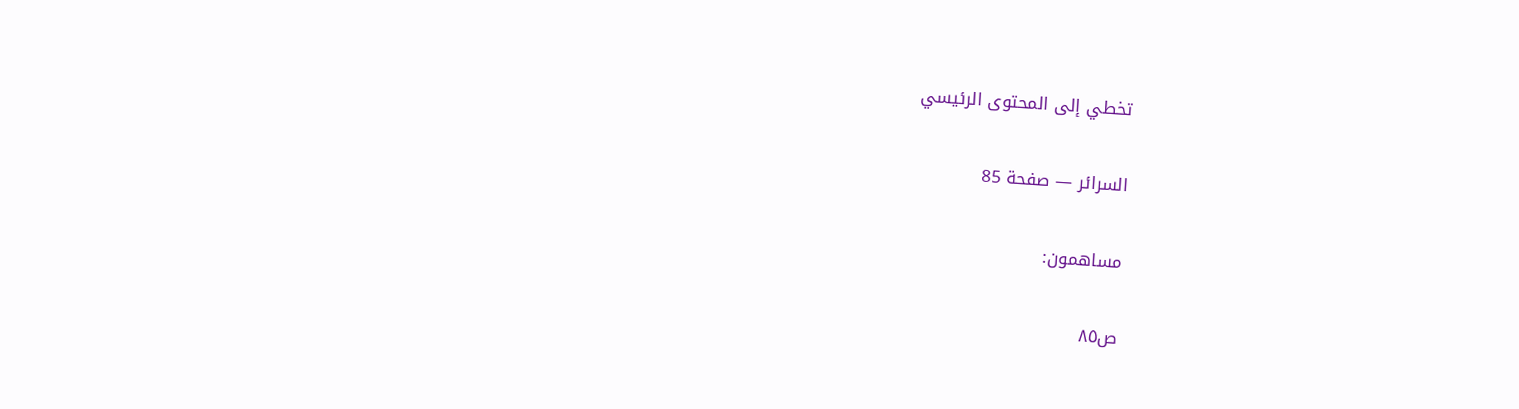تخطي إلى المحتوى الرئيسي

السرائر — صفحة 85

مساهمون:

ص٨٥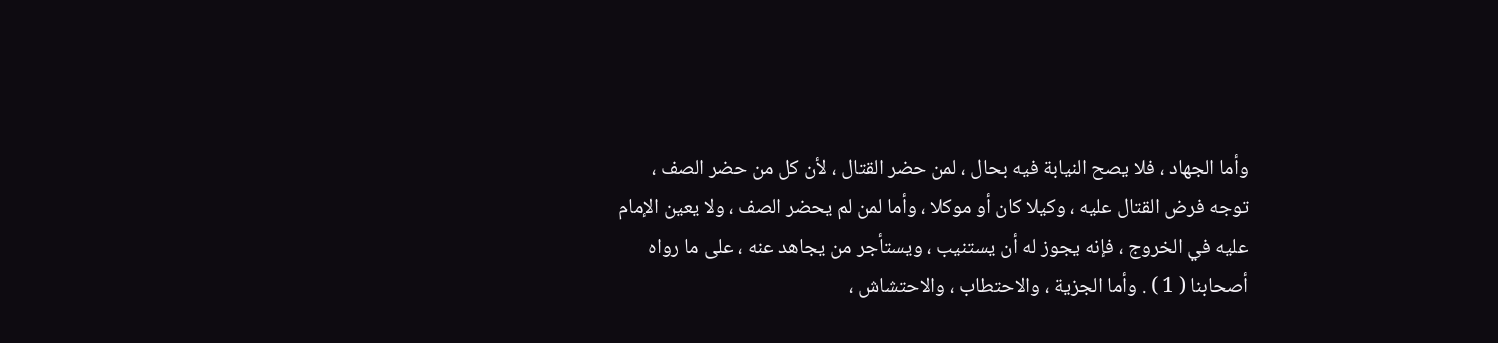وأما الجهاد ، فلا يصح النيابة فيه بحال ، لمن حضر القتال ، لأن كل من حضر الصف ، توجه فرض القتال عليه ، وكيلا كان أو موكلا ، وأما لمن لم يحضر الصف ، ولا يعين الإمام عليه في الخروج ، فإنه يجوز له أن يستنيب ، ويستأجر من يجاهد عنه ، على ما رواه أصحابنا ( 1 ) . وأما الجزية ، والاحتطاب ، والاحتشاش ،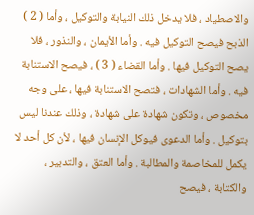والاصطياد ، فلا يدخل ذلك النيابة والتوكيل ، وأما ( 2 ) الذبح فيصح التوكيل فيه . وأما الأيمان ، والنذور ، فلا يصح التوكيل فيها . وأما القضاء ( 3 ) ، فيصح الاستنابة فيه . وأما الشهادات ، فتصح الاستنابة فيها ، على وجه مخصوص ، وتكون شهادة على شهادة ، وذلك عندنا ليس بتوكيل . وأما الدعوى فيوكل الإنسان فيها ، لأن كل أحد لا يكمل للمخاصمة والمطالبة . وأما العتق ، والتدبير ، والكتابة ، فيصح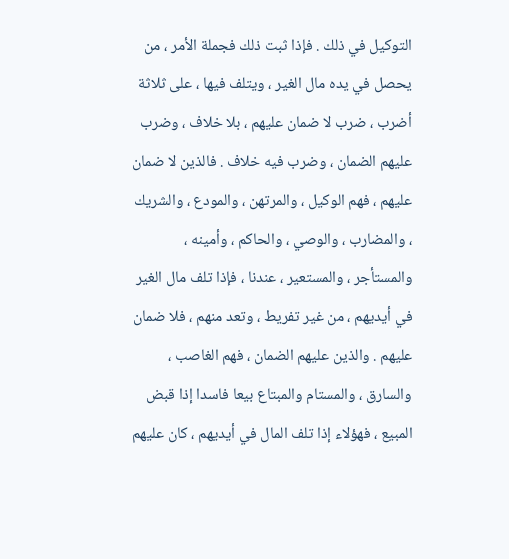التوكيل في ذلك . فإذا ثبت ذلك فجملة الأمر ، من يحصل في يده مال الغير ، ويتلف فيها ، على ثلاثة أضرب ، ضرب لا ضمان عليهم ، بلا خلاف ، وضرب عليهم الضمان ، وضرب فيه خلاف . فالذين لا ضمان عليهم ، فهم الوكيل ، والمرتهن ، والمودع ، والشريك ، والمضارب ، والوصي ، والحاكم ، وأمينه ، والمستأجر ، والمستعير ، عندنا ، فإذا تلف مال الغير في أيديهم ، من غير تفريط ، وتعد منهم ، فلا ضمان عليهم . والذين عليهم الضمان ، فهم الغاصب ، والسارق ، والمستام والمبتاع بيعا فاسدا إذا قبض المبيع ، فهؤلاء إذا تلف المال في أيديهم ، كان عليهم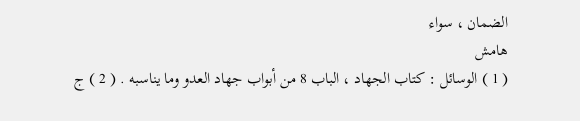الضمان ، سواء
هامش
( 1 ) الوسائل : كتاب الجهاد ، الباب 8 من أبواب جهاد العدو وما يناسبه . ( 2 ) ج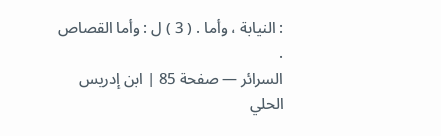: النيابة ، وأما . ( 3 ) ل : وأما القصاص .
السرائر — صفحة 85 | ابن إدريس الحلي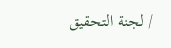/ لجنة التحقيق